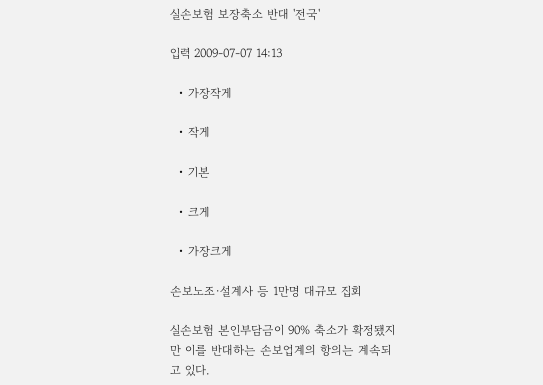실손보험 보장축소 반대 '전국'

입력 2009-07-07 14:13

  • 가장작게

  • 작게

  • 기본

  • 크게

  • 가장크게

손보노조·설계사 등 1만명 대규모 집회

실손보험 본인부담금이 90% 축소가 확정됐지만 이를 반대하는 손보업계의 항의는 계속되고 있다.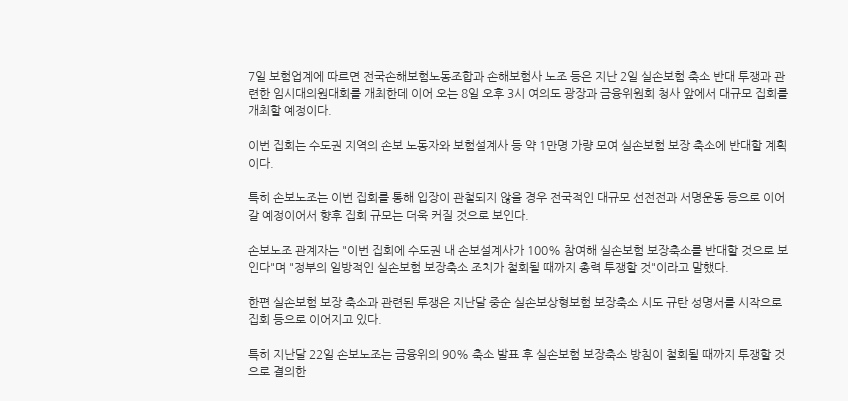7일 보험업계에 따르면 전국손해보험노동조합과 손해보험사 노조 등은 지난 2일 실손보험 축소 반대 투쟁과 관련한 임시대의원대회를 개최한데 이어 오는 8일 오후 3시 여의도 광장과 금융위원회 청사 앞에서 대규모 집회를 개최할 예정이다.

이번 집회는 수도권 지역의 손보 노동자와 보험설계사 등 약 1만명 가량 모여 실손보험 보장 축소에 반대할 계획이다.

특히 손보노조는 이번 집회를 통해 입장이 관철되지 않을 경우 전국적인 대규모 선전전과 서명운동 등으로 이어갈 예정이어서 향후 집회 규모는 더욱 커질 것으로 보인다.

손보노조 관계자는 "이번 집회에 수도권 내 손보설계사가 100% 참여해 실손보험 보장축소를 반대할 것으로 보인다"며 "정부의 일방적인 실손보험 보장축소 조치가 철회될 때까지 총력 투쟁할 것"이라고 말했다.

한편 실손보험 보장 축소과 관련된 투쟁은 지난달 중순 실손보상형보험 보장축소 시도 규탄 성명서를 시작으로 집회 등으로 이어지고 있다.

특히 지난달 22일 손보노조는 금융위의 90% 축소 발표 후 실손보험 보장축소 방침이 철회될 때까지 투쟁할 것으로 결의한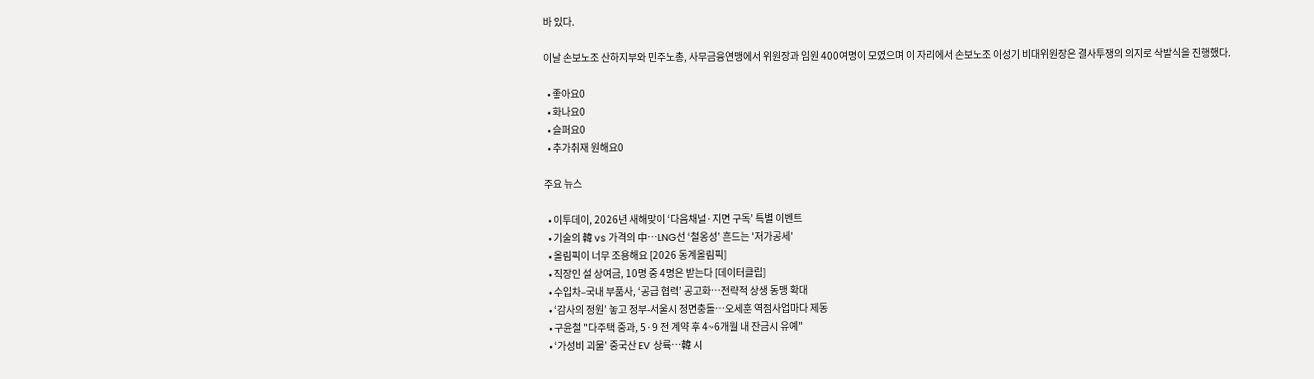바 있다.

이날 손보노조 산하지부와 민주노총, 사무금융연맹에서 위원장과 임원 400여명이 모였으며 이 자리에서 손보노조 이성기 비대위원장은 결사투쟁의 의지로 삭발식을 진행했다.

  • 좋아요0
  • 화나요0
  • 슬퍼요0
  • 추가취재 원해요0

주요 뉴스

  • 이투데이, 2026년 새해맞이 ‘다음채널·지면 구독’ 특별 이벤트
  • 기술의 韓 vs 가격의 中…LNG선 ‘철옹성’ 흔드는 '저가공세'
  • 올림픽이 너무 조용해요 [2026 동계올림픽]
  • 직장인 설 상여금, 10명 중 4명은 받는다 [데이터클립]
  • 수입차–국내 부품사, ‘공급 협력’ 공고화…전략적 상생 동맹 확대
  • ‘감사의 정원’ 놓고 정부-서울시 정면충돌…오세훈 역점사업마다 제동
  • 구윤철 "다주택 중과, 5·9 전 계약 후 4~6개월 내 잔금시 유예"
  • ‘가성비 괴물’ 중국산 EV 상륙…韓 시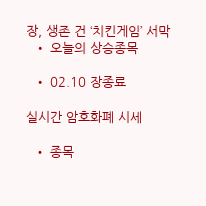장, 생존 건 ‘치킨게임’ 서막
  • 오늘의 상승종목

  • 02.10 장종료

실시간 암호화폐 시세

  • 종목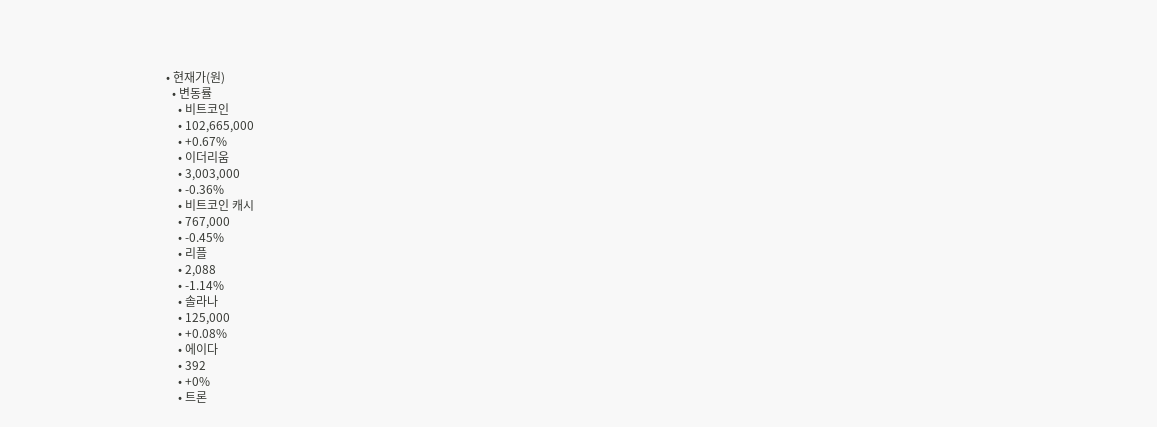• 현재가(원)
  • 변동률
    • 비트코인
    • 102,665,000
    • +0.67%
    • 이더리움
    • 3,003,000
    • -0.36%
    • 비트코인 캐시
    • 767,000
    • -0.45%
    • 리플
    • 2,088
    • -1.14%
    • 솔라나
    • 125,000
    • +0.08%
    • 에이다
    • 392
    • +0%
    • 트론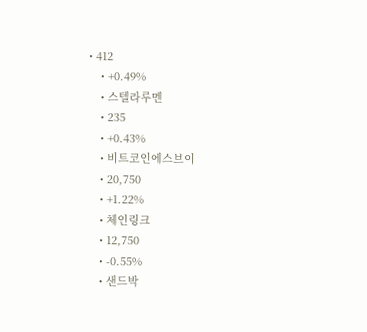• 412
    • +0.49%
    • 스텔라루멘
    • 235
    • +0.43%
    • 비트코인에스브이
    • 20,750
    • +1.22%
    • 체인링크
    • 12,750
    • -0.55%
    • 샌드박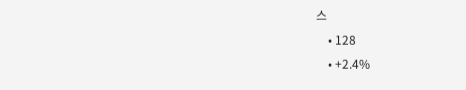스
    • 128
    • +2.4%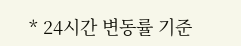* 24시간 변동률 기준